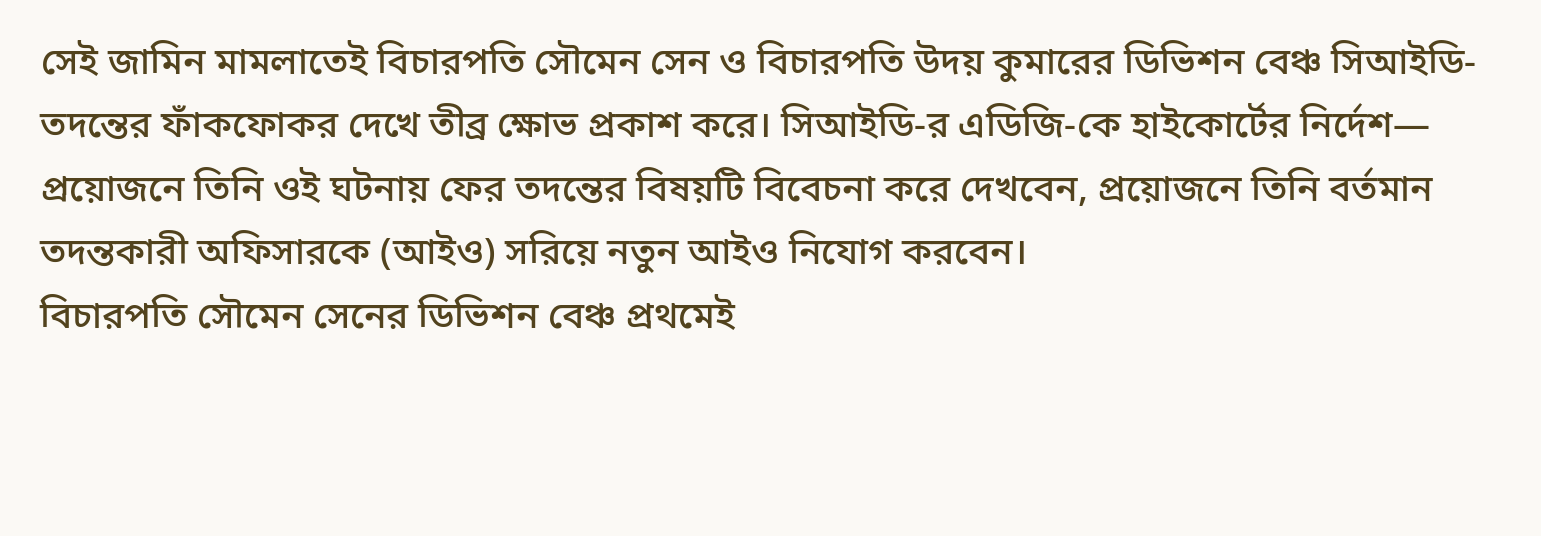সেই জামিন মামলাতেই বিচারপতি সৌমেন সেন ও বিচারপতি উদয় কুমারের ডিভিশন বেঞ্চ সিআইডি-তদন্তের ফাঁকফোকর দেখে তীব্র ক্ষোভ প্রকাশ করে। সিআইডি-র এডিজি-কে হাইকোর্টের নির্দেশ— প্রয়োজনে তিনি ওই ঘটনায় ফের তদন্তের বিষয়টি বিবেচনা করে দেখবেন, প্রয়োজনে তিনি বর্তমান তদন্তকারী অফিসারকে (আইও) সরিয়ে নতুন আইও নিযোগ করবেন।
বিচারপতি সৌমেন সেনের ডিভিশন বেঞ্চ প্রথমেই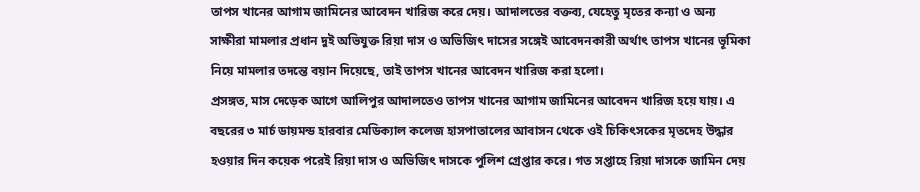তাপস খানের আগাম জামিনের আবেদন খারিজ করে দেয়। আদালতের বক্তব্য, যেহেতু মৃতের কন্যা ও অন্য সাক্ষীরা মামলার প্রধান দুই অভিযুক্ত রিয়া দাস ও অভিজিৎ দাসের সঙ্গেই আবেদনকারী অর্থাৎ তাপস খানের ভূমিকা নিয়ে মামলার তদন্তে বয়ান দিয়েছে, তাই তাপস খানের আবেদন খারিজ করা হলো।
প্রসঙ্গত, মাস দেড়েক আগে আলিপুর আদালতেও তাপস খানের আগাম জামিনের আবেদন খারিজ হয়ে যায়। এ বছরের ৩ মার্চ ডায়মন্ড হারবার মেডিক্যাল কলেজ হাসপাতালের আবাসন থেকে ওই চিকিৎসকের মৃতদেহ উদ্ধার হওয়ার দিন কয়েক পরেই রিয়া দাস ও অভিজিৎ দাসকে পুলিশ গ্রেপ্তার করে। গত সপ্তাহে রিয়া দাসকে জামিন দেয়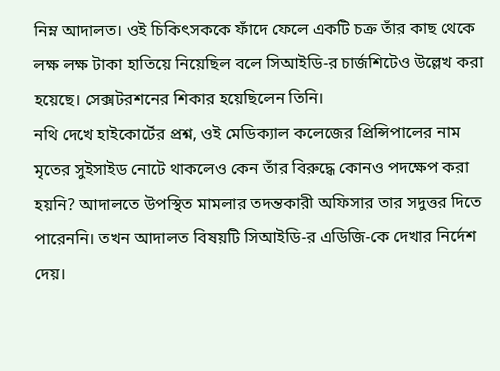নিম্ন আদালত। ওই চিকিৎসককে ফাঁদে ফেলে একটি চক্র তাঁর কাছ থেকে লক্ষ লক্ষ টাকা হাতিয়ে নিয়েছিল বলে সিআইডি-র চার্জশিটেও উল্লেখ করা হয়েছে। সেক্সটরশনের শিকার হয়েছিলেন তিনি।
নথি দেখে হাইকোর্টের প্রশ্ন, ওই মেডিক্যাল কলেজের প্রিন্সিপালের নাম মৃতের সুইসাইড নোটে থাকলেও কেন তাঁর বিরুদ্ধে কোনও পদক্ষেপ করা হয়নি? আদালতে উপস্থিত মামলার তদন্তকারী অফিসার তার সদুত্তর দিতে পারেননি। তখন আদালত বিষয়টি সিআইডি-র এডিজি-কে দেখার নির্দেশ দেয়।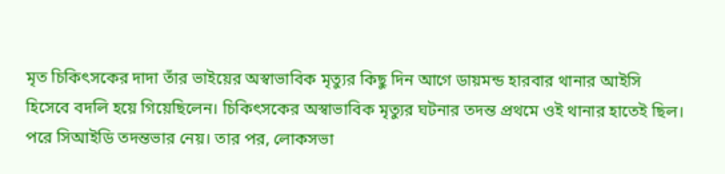মৃত চিকিৎসকের দাদা তাঁর ভাইয়ের অস্বাভাবিক মৃত্যুর কিছু দিন আগে ডায়মন্ড হারবার থানার আইসি হিসেবে বদলি হয়ে গিয়েছিলেন। চিকিৎসকের অস্বাভাবিক মৃত্যুর ঘটনার তদন্ত প্রথমে ওই থানার হাতেই ছিল। পরে সিআইডি তদন্তভার নেয়। তার পর, লোকসভা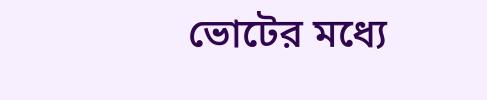ভোটের মধ্যে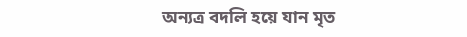অন্যত্র বদলি হয়ে যান মৃত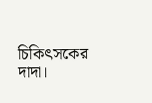চিকিৎসকের দাদা।